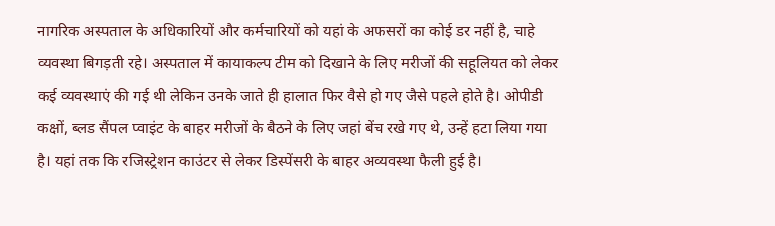नागरिक अस्पताल के अधिकारियों और कर्मचारियों को यहां के अफसरों का कोई डर नहीं है, चाहे व्यवस्था बिगड़ती रहे। अस्पताल में कायाकल्प टीम को दिखाने के लिए मरीजों की सहूलियत को लेकर कई व्यवस्थाएं की गई थी लेकिन उनके जाते ही हालात फिर वैसे हो गए जैसे पहले होते है। ओपीडी कक्षों, ब्लड सैंपल प्वाइंट के बाहर मरीजों के बैठने के लिए जहां बेंच रखे गए थे, उन्हें हटा लिया गया है। यहां तक कि रजिस्ट्रेशन काउंटर से लेकर डिस्पेंसरी के बाहर अव्यवस्था फैली हुई है।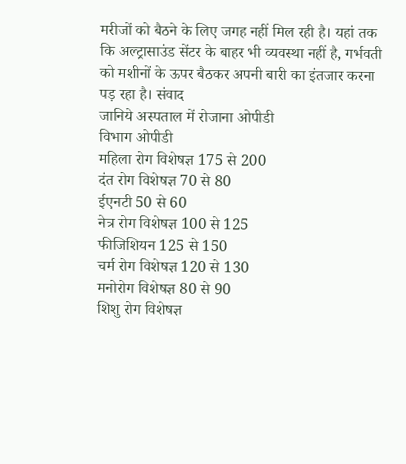मरीजों को बैठने के लिए जगह नहीं मिल रही है। यहां तक कि अल्ट्रासाउंड सेंटर के बाहर भी व्यवस्था नहीं है, गर्भवती को मशीनों के ऊपर बैठकर अपनी बारी का इंतजार करना पड़ रहा है। संवाद
जानिये अस्पताल में रोजाना ओपीडी
विभाग ओपीडी
महिला रोग विशेषज्ञ 175 से 200
दंत रोग विशेषज्ञ 70 से 80
ईएनटी 50 से 60
नेत्र रोग विशेषज्ञ 100 से 125
फीजिशियन 125 से 150
चर्म रोग विशेषज्ञ 120 से 130
मनोरोग विशेषज्ञ 80 से 90
शिशु रोग विशेषज्ञ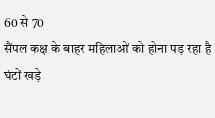60 से 70
सैंपल कक्ष के बाहर महिलाओं को होना पड़ रहा है घंटों खड़े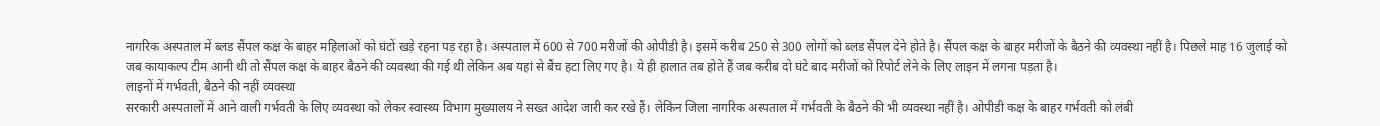नागरिक अस्पताल में ब्लड सैंपल कक्ष के बाहर महिलाओं को घंटों खड़े रहना पड़ रहा है। अस्पताल में 600 से 700 मरीजों की ओपीडी है। इसमें करीब 250 से 300 लोगों को ब्लड सैंपल देने होते है। सैंपल कक्ष के बाहर मरीजों के बैठने की व्यवस्था नहीं है। पिछले माह 16 जुलाई को जब कायाकल्प टीम आनी थी तो सैंपल कक्ष के बाहर बैठने की व्यवस्था की गई थी लेकिन अब यहां से बैंच हटा लिए गए है। ये ही हालात तब होते हैं जब करीब दो घंटे बाद मरीजों को रिपोर्ट लेने के लिए लाइन में लगना पड़ता है।
लाइनों में गर्भवती, बैठने की नहीं व्यवस्था
सरकारी अस्पतालों में आने वाली गर्भवती के लिए व्यवस्था को लेकर स्वास्थ्य विभाग मुख्यालय ने सख्त आदेश जारी कर रखे हैं। लेकिन जिला नागरिक अस्पताल में गर्भवती के बैठने की भी व्यवस्था नहीं है। ओपीडी कक्ष के बाहर गर्भवती को लंबी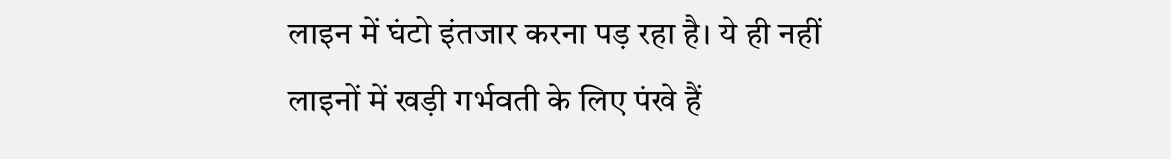लाइन में घंटो इंतजार करना पड़ रहा है। ये ही नहीं लाइनों में खड़ी गर्भवती के लिए पंखे हैं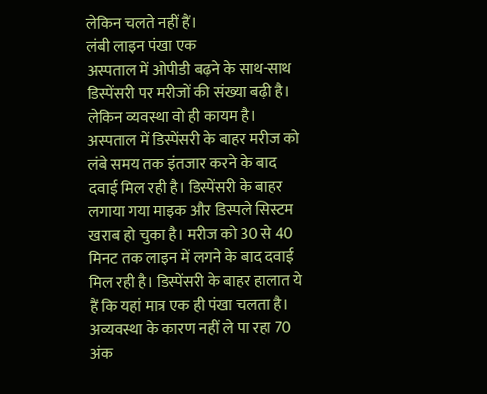लेकिन चलते नहीं हैं।
लंबी लाइन पंखा एक
अस्पताल में ओपीडी बढ़ने के साथ-साथ डिस्पेंसरी पर मरीजों की संख्या बढ़ी है। लेकिन व्यवस्था वो ही कायम है। अस्पताल में डिस्पेंसरी के बाहर मरीज को लंबे समय तक इंतजार करने के बाद दवाई मिल रही है। डिस्पेंसरी के बाहर लगाया गया माइक और डिस्पले सिस्टम खराब हो चुका है। मरीज को 30 से 40 मिनट तक लाइन में लगने के बाद दवाई मिल रही है। डिस्पेंसरी के बाहर हालात ये हैं कि यहां मात्र एक ही पंखा चलता है।
अव्यवस्था के कारण नहीं ले पा रहा 70 अंक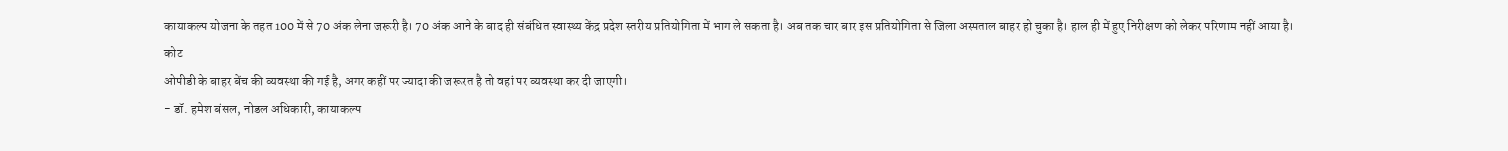कायाकल्प योजना के तहत 100 में से 70 अंक लेना जरूरी है। 70 अंक आने के बाद ही संबंधित स्वास्थ्य केंद्र प्रदेश स्तरीय प्रतियोगिता में भाग ले सकता है। अब तक चार बार इस प्रतियोगिता से जिला अस्पताल बाहर हो चुका है। हाल ही में हुए निरीक्षण को लेकर परिणाम नहीं आया है।
कोट
ओपीडी के बाहर बेंच की व्यवस्था की गई है, अगर कहीं पर ज्यादा की जरूरत है तो वहां पर व्यवस्था कर दी जाएगी।
- डॉ. हमेश बंसल, नोडल अधिकारी, कायाकल्प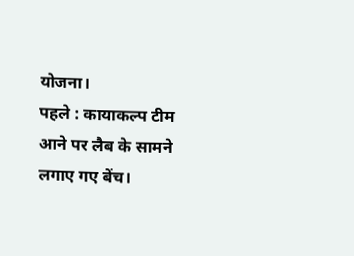योजना।
पहले : कायाकल्प टीम आने पर लैब के सामने लगाए गए बेंच।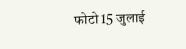फोटो 15 जुलाई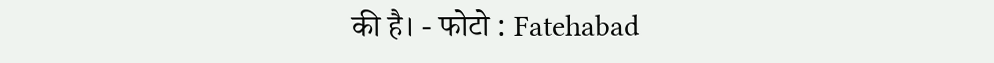की है। - फोटो : Fatehabad